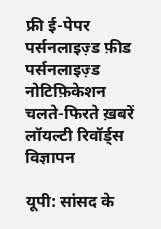फ्री ई-पेपर
पर्सनलाइज़्ड फ़ीड
पर्सनलाइज़्ड नोटिफ़िकेशन
चलते-फिरते ख़बरें
लॉयल्टी रिवॉर्ड्स
विज्ञापन

यूपी: सांसद के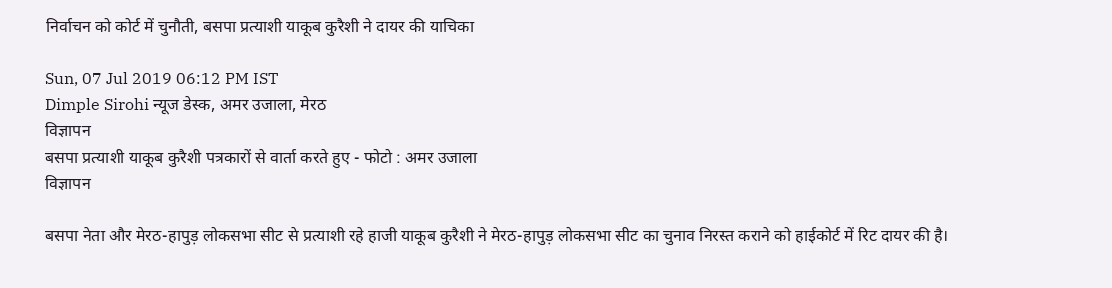निर्वाचन को कोर्ट में चुनौती, बसपा प्रत्याशी याकूब कुरैशी ने दायर की याचिका

Sun, 07 Jul 2019 06:12 PM IST
Dimple Sirohi न्यूज डेस्क, अमर उजाला, मेरठ
विज्ञापन
बसपा प्रत्याशी याकूब कुरैशी पत्रकारों से वार्ता करते हुए - फोटो : अमर उजाला
विज्ञापन

बसपा नेता और मेरठ-हापुड़ लोकसभा सीट से प्रत्याशी रहे हाजी याकूब कुरैशी ने मेरठ-हापुड़ लोकसभा सीट का चुनाव निरस्त कराने को हाईकोर्ट में रिट दायर की है।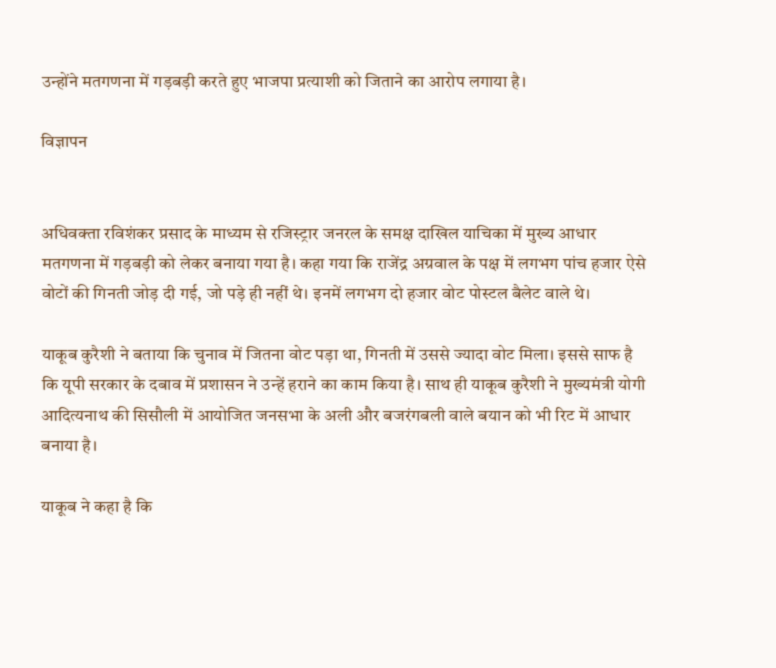उन्होंने मतगणना में गड़बड़ी करते हुए भाजपा प्रत्याशी को जिताने का आरोप लगाया है।

विज्ञापन


अधिवक्ता रविशंकर प्रसाद के माध्यम से रजिस्ट्रार जनरल के समक्ष दाखिल याचिका में मुख्य आधार मतगणना में गड़बड़ी को लेकर बनाया गया है। कहा गया कि राजेंद्र अग्रवाल के पक्ष में लगभग पांच हजार ऐसे वोटों की गिनती जोड़ दी गई, जो पड़े ही नहीं थे। इनमें लगभग दो हजार वोट पोस्टल बैलेट वाले थे।

याकूब कुरैशी ने बताया कि चुनाव में जितना वोट पड़ा था, गिनती में उससे ज्यादा वोट मिला। इससे साफ है कि यूपी सरकार के दबाव में प्रशासन ने उन्हें हराने का काम किया है। साथ ही याकूब कुरैशी ने मुख्यमंत्री योगी आदित्यनाथ की सिसौली में आयोजित जनसभा के अली और बजरंगबली वाले बयान को भी रिट में आधार बनाया है।

याकूब ने कहा है कि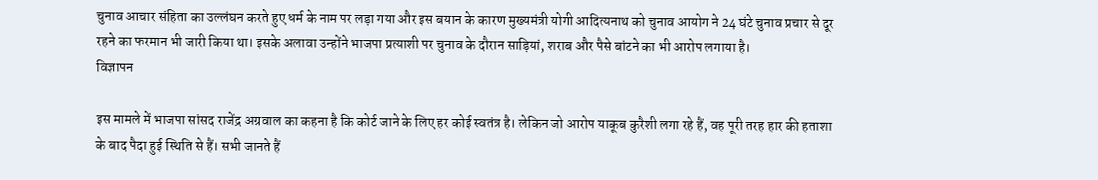चुनाव आचार संहिता का उल्लंघन करते हुए धर्म के नाम पर लड़ा गया और इस बयान के कारण मुख्यमंत्री योगी आदित्यनाथ को चुनाव आयोग ने 24 घंटे चुनाव प्रचार से दूर रहने का फरमान भी जारी किया था। इसके अलावा उन्होंने भाजपा प्रत्याशी पर चुनाव के दौरान साड़ियां, शराब और पैसे बांटने का भी आरोप लगाया है।
विज्ञापन

इस मामले में भाजपा सांसद राजेंद्र अग्रवाल का कहना है कि कोर्ट जाने के लिए हर कोई स्वतंत्र है। लेकिन जो आरोप याकूब कुरैशी लगा रहे हैं, वह पूरी तरह हार की हताशा के बाद पैदा हुई स्थिति से हैं। सभी जानते हैं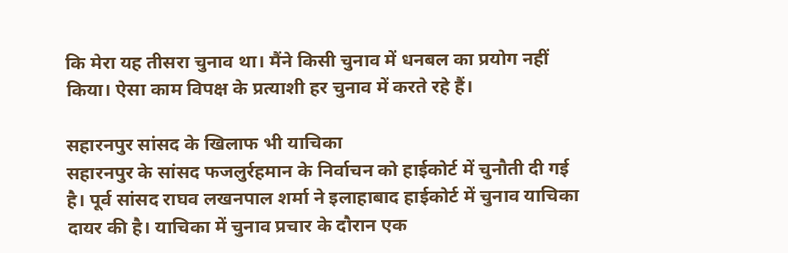कि मेरा यह तीसरा चुनाव था। मैंने किसी चुनाव में धनबल का प्रयोग नहीं किया। ऐसा काम विपक्ष के प्रत्याशी हर चुनाव में करते रहे हैं।

सहारनपुर सांसद के खिलाफ भी याचिका
सहारनपुर के सांसद फजलुर्रहमान के निर्वाचन को हाईकोर्ट में चुनौती दी गई है। पूर्व सांसद राघव लखनपाल शर्मा ने इलाहाबाद हाईकोर्ट में चुनाव याचिका दायर की है। याचिका में चुनाव प्रचार के दौरान एक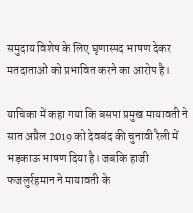समुदाय विशेष के लिए घृणास्पद भाषण देकर मतदाताओं को प्रभावित करने का आरोप है।

याचिका में कहा गया कि बसपा प्रमुख मायावती ने सात अप्रैल 2019 को देवबंद की चुनावी रैली में भड़काऊ भाषण दिया है। जबकि हाजी फजलुर्रहमान ने मायावती के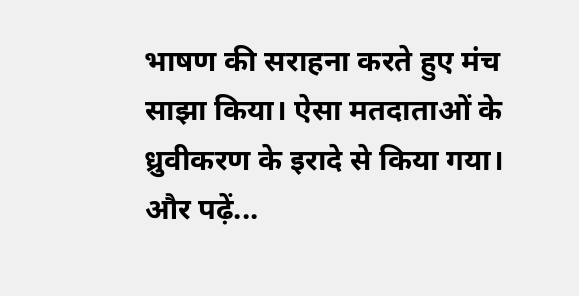भाषण की सराहना करते हुए मंच साझा किया। ऐसा मतदाताओं के ध्रुवीकरण के इरादे से किया गया।
और पढ़ें...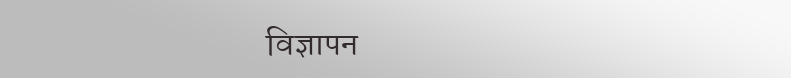विज्ञापन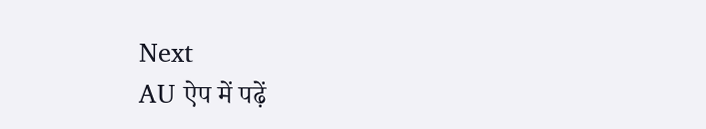Next
AU ऐप में पढ़ें